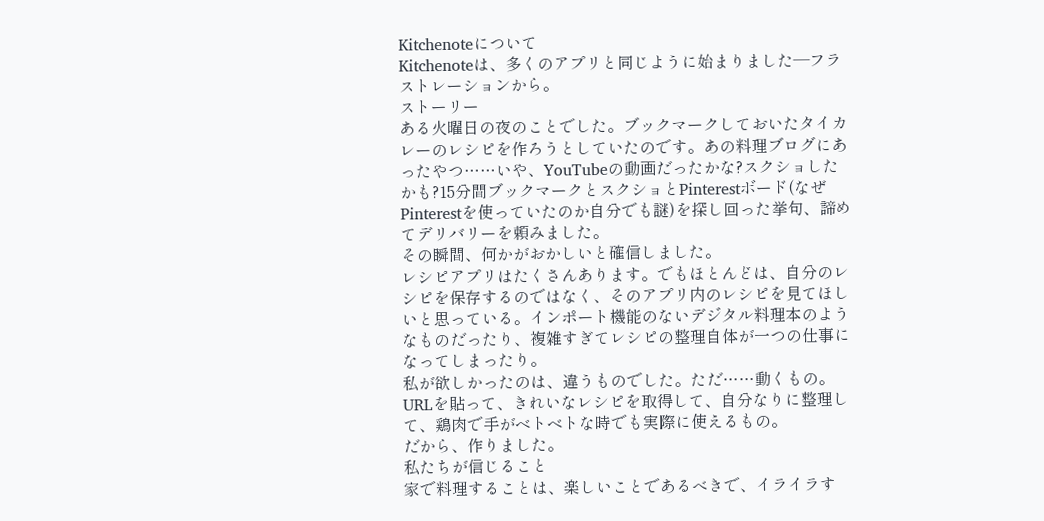Kitchenoteについて
Kitchenoteは、多くのアプリと同じように始まりました—フラストレーションから。
ストーリー
ある火曜日の夜のことでした。ブックマークしておいたタイカレーのレシピを作ろうとしていたのです。あの料理ブログにあったやつ……いや、YouTubeの動画だったかな?スクショしたかも?15分間ブックマークとスクショとPinterestボード(なぜPinterestを使っていたのか自分でも謎)を探し回った挙句、諦めてデリバリーを頼みました。
その瞬間、何かがおかしいと確信しました。
レシピアプリはたくさんあります。でもほとんどは、自分のレシピを保存するのではなく、そのアプリ内のレシピを見てほしいと思っている。インポート機能のないデジタル料理本のようなものだったり、複雑すぎてレシピの整理自体が一つの仕事になってしまったり。
私が欲しかったのは、違うものでした。ただ……動くもの。URLを貼って、きれいなレシピを取得して、自分なりに整理して、鶏肉で手がベトベトな時でも実際に使えるもの。
だから、作りました。
私たちが信じること
家で料理することは、楽しいことであるべきで、イライラす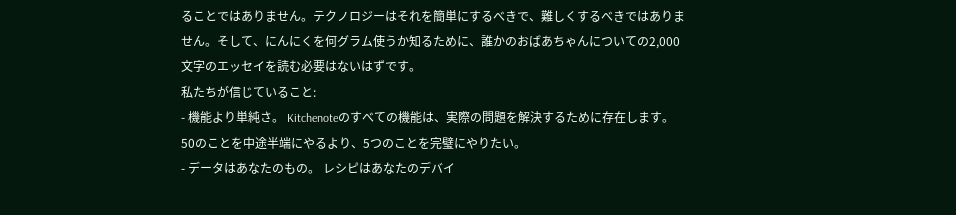ることではありません。テクノロジーはそれを簡単にするべきで、難しくするべきではありません。そして、にんにくを何グラム使うか知るために、誰かのおばあちゃんについての2,000文字のエッセイを読む必要はないはずです。
私たちが信じていること:
- 機能より単純さ。 Kitchenoteのすべての機能は、実際の問題を解決するために存在します。50のことを中途半端にやるより、5つのことを完璧にやりたい。
- データはあなたのもの。 レシピはあなたのデバイ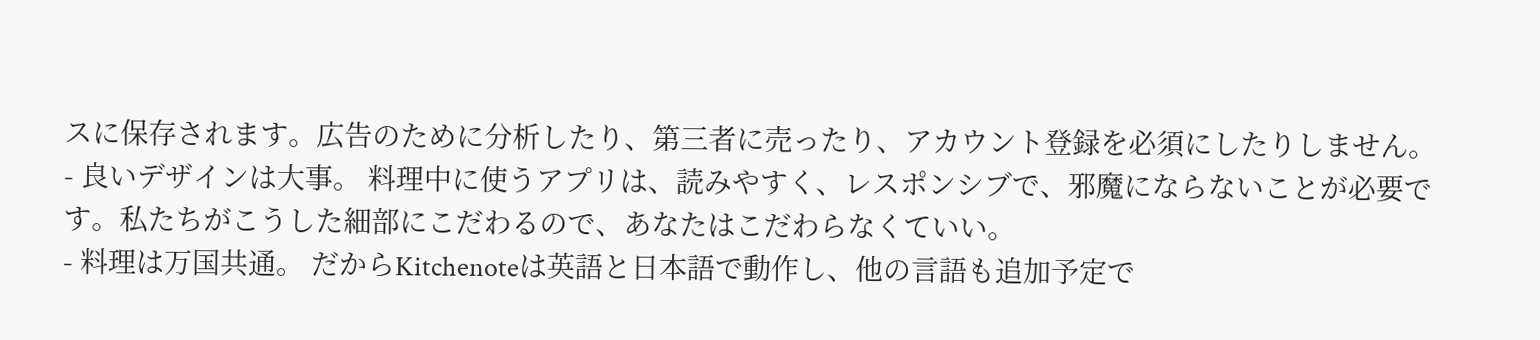スに保存されます。広告のために分析したり、第三者に売ったり、アカウント登録を必須にしたりしません。
- 良いデザインは大事。 料理中に使うアプリは、読みやすく、レスポンシブで、邪魔にならないことが必要です。私たちがこうした細部にこだわるので、あなたはこだわらなくていい。
- 料理は万国共通。 だからKitchenoteは英語と日本語で動作し、他の言語も追加予定で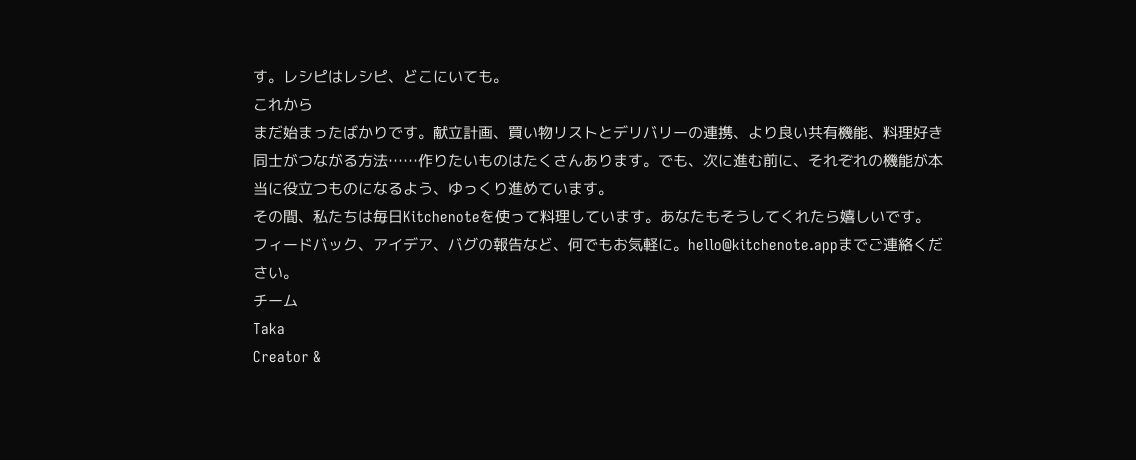す。レシピはレシピ、どこにいても。
これから
まだ始まったばかりです。献立計画、買い物リストとデリバリーの連携、より良い共有機能、料理好き同士がつながる方法……作りたいものはたくさんあります。でも、次に進む前に、それぞれの機能が本当に役立つものになるよう、ゆっくり進めています。
その間、私たちは毎日Kitchenoteを使って料理しています。あなたもそうしてくれたら嬉しいです。
フィードバック、アイデア、バグの報告など、何でもお気軽に。hello@kitchenote.appまでご連絡ください。
チーム
Taka
Creator &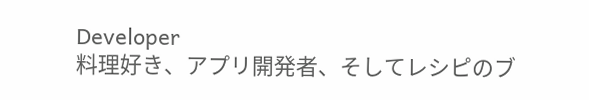Developer
料理好き、アプリ開発者、そしてレシピのブ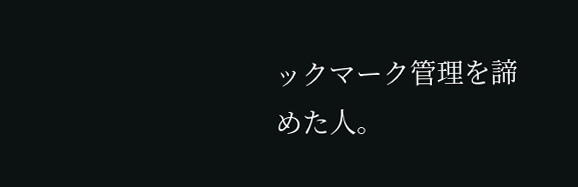ックマーク管理を諦めた人。